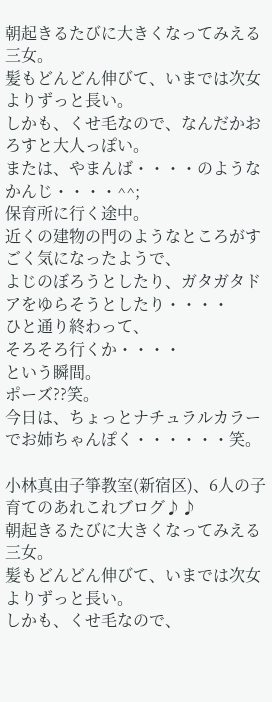朝起きるたびに大きくなってみえる三女。
髪もどんどん伸びて、いまでは次女よりずっと長い。
しかも、くせ毛なので、なんだかおろすと大人っぽい。
または、やまんば・・・・のようなかんじ・・・・^^;
保育所に行く途中。
近くの建物の門のようなところがすごく気になったようで、
よじのぼろうとしたり、ガタガタドアをゆらそうとしたり・・・・
ひと通り終わって、
そろそろ行くか・・・・
という瞬間。
ポーズ??笑。
今日は、ちょっとナチュラルカラーでお姉ちゃんぽく・・・・・・笑。

小林真由子箏教室(新宿区)、6人の子育てのあれこれブログ♪♪
朝起きるたびに大きくなってみえる三女。
髪もどんどん伸びて、いまでは次女よりずっと長い。
しかも、くせ毛なので、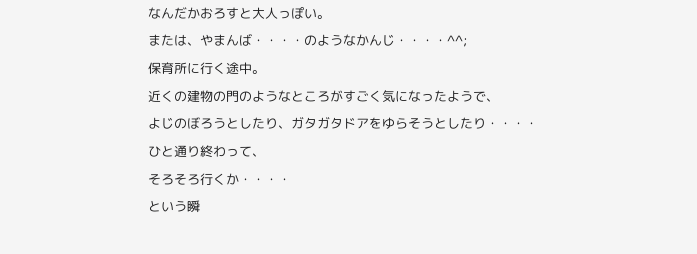なんだかおろすと大人っぽい。
または、やまんば・・・・のようなかんじ・・・・^^;
保育所に行く途中。
近くの建物の門のようなところがすごく気になったようで、
よじのぼろうとしたり、ガタガタドアをゆらそうとしたり・・・・
ひと通り終わって、
そろそろ行くか・・・・
という瞬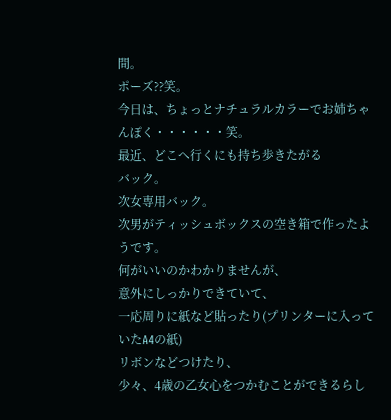間。
ポーズ??笑。
今日は、ちょっとナチュラルカラーでお姉ちゃんぽく・・・・・・笑。
最近、どこへ行くにも持ち歩きたがる
バック。
次女専用バック。
次男がティッシュボックスの空き箱で作ったようです。
何がいいのかわかりませんが、
意外にしっかりできていて、
一応周りに紙など貼ったり(プリンターに入っていたA4の紙)
リボンなどつけたり、
少々、4歳の乙女心をつかむことができるらし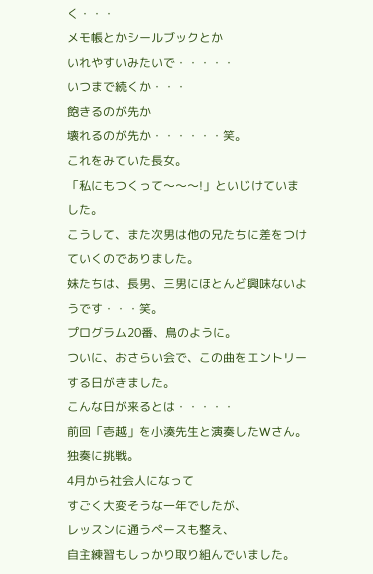く・・・
メモ帳とかシールブックとか
いれやすいみたいで・・・・・
いつまで続くか・・・
飽きるのが先か
壊れるのが先か・・・・・・笑。
これをみていた長女。
「私にもつくって〜〜〜!」といじけていました。
こうして、また次男は他の兄たちに差をつけていくのでありました。
妹たちは、長男、三男にほとんど興味ないようです・・・笑。
プログラム20番、鳥のように。
ついに、おさらい会で、この曲をエントリーする日がきました。
こんな日が来るとは・・・・・
前回「壱越」を小湊先生と演奏したWさん。
独奏に挑戦。
4月から社会人になって
すごく大変そうな一年でしたが、
レッスンに通うペースも整え、
自主練習もしっかり取り組んでいました。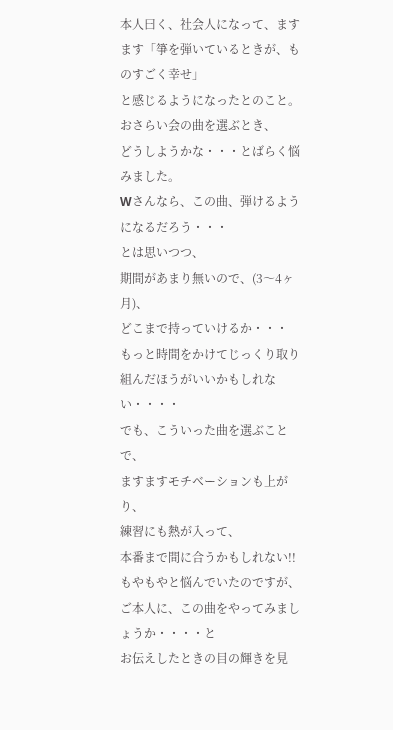本人曰く、社会人になって、ますます「箏を弾いているときが、ものすごく幸せ」
と感じるようになったとのこと。
おさらい会の曲を選ぶとき、
どうしようかな・・・とばらく悩みました。
Wさんなら、この曲、弾けるようになるだろう・・・
とは思いつつ、
期間があまり無いので、(3〜4ヶ月)、
どこまで持っていけるか・・・
もっと時間をかけてじっくり取り組んだほうがいいかもしれない・・・・
でも、こういった曲を選ぶことで、
ますますモチベーションも上がり、
練習にも熱が入って、
本番まで間に合うかもしれない!!
もやもやと悩んでいたのですが、
ご本人に、この曲をやってみましょうか・・・・と
お伝えしたときの目の輝きを見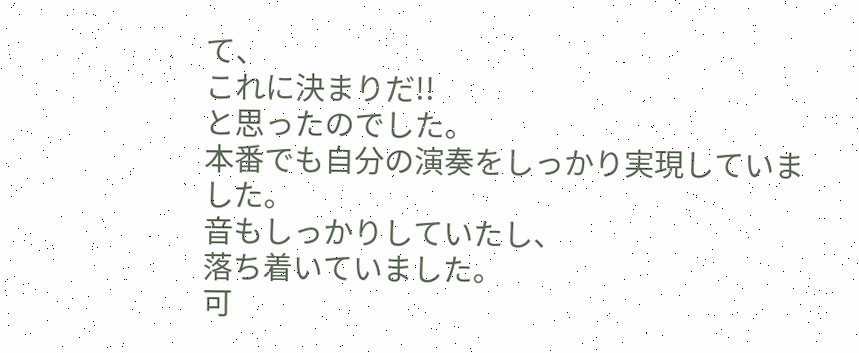て、
これに決まりだ!!
と思ったのでした。
本番でも自分の演奏をしっかり実現していました。
音もしっかりしていたし、
落ち着いていました。
可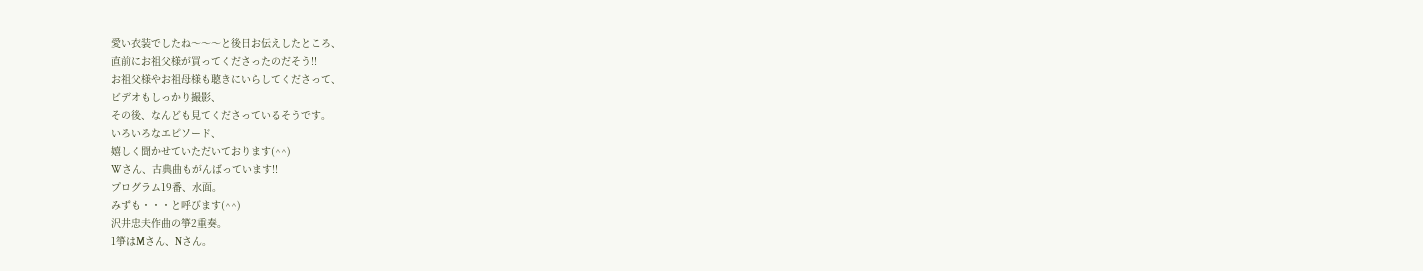愛い衣装でしたね〜〜〜と後日お伝えしたところ、
直前にお祖父様が買ってくださったのだそう!!
お祖父様やお祖母様も聴きにいらしてくださって、
ビデオもしっかり撮影、
その後、なんども見てくださっているそうです。
いろいろなエピソード、
嬉しく聞かせていただいております(^^)
Wさん、古典曲もがんばっています!!
プログラム19番、水面。
みずも・・・と呼びます(^^)
沢井忠夫作曲の箏2重奏。
1箏はMさん、Nさん。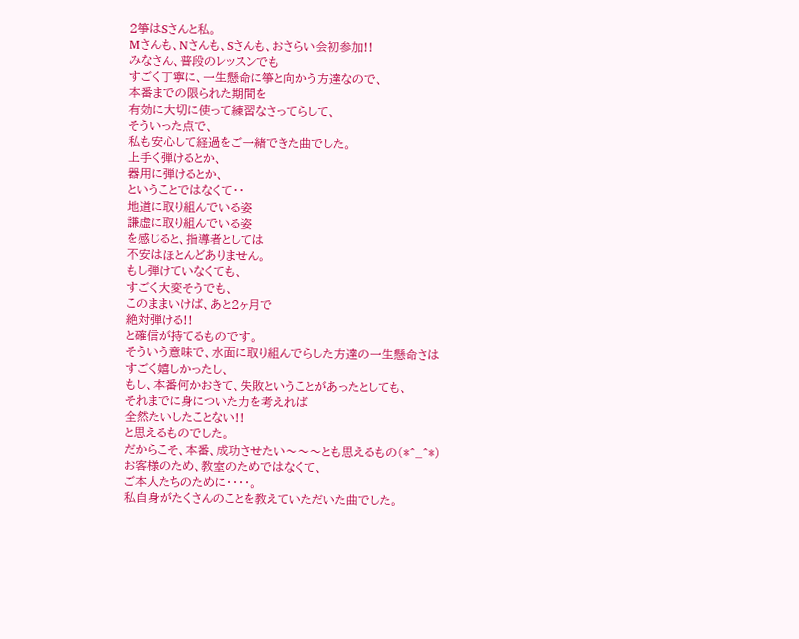2箏はSさんと私。
Mさんも、Nさんも、Sさんも、おさらい会初参加!!
みなさん、普段のレッスンでも
すごく丁寧に、一生懸命に箏と向かう方達なので、
本番までの限られた期間を
有効に大切に使って練習なさってらして、
そういった点で、
私も安心して経過をご一緒できた曲でした。
上手く弾けるとか、
器用に弾けるとか、
ということではなくて・・
地道に取り組んでいる姿
謙虚に取り組んでいる姿
を感じると、指導者としては
不安はほとんどありません。
もし弾けていなくても、
すごく大変そうでも、
このままいけば、あと2ヶ月で
絶対弾ける!!
と確信が持てるものです。
そういう意味で、水面に取り組んでらした方達の一生懸命さは
すごく嬉しかったし、
もし、本番何かおきて、失敗ということがあったとしても、
それまでに身についた力を考えれば
全然たいしたことない!!
と思えるものでした。
だからこそ、本番、成功させたい〜〜〜とも思えるもの(*^_^*)
お客様のため、教室のためではなくて、
ご本人たちのために・・・・。
私自身がたくさんのことを教えていただいた曲でした。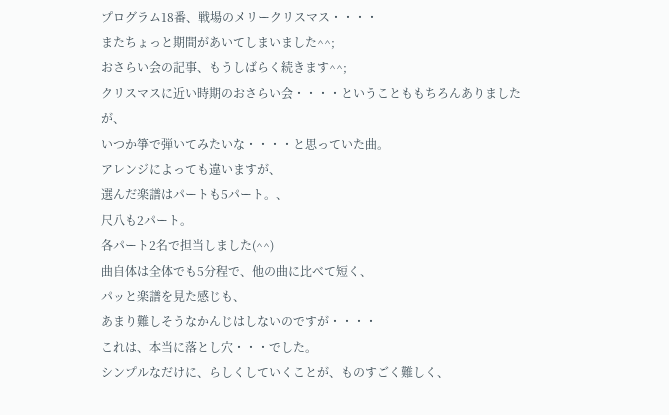プログラム18番、戦場のメリークリスマス・・・・
またちょっと期間があいてしまいました^^;
おさらい会の記事、もうしばらく続きます^^;
クリスマスに近い時期のおさらい会・・・・ということももちろんありましたが、
いつか箏で弾いてみたいな・・・・と思っていた曲。
アレンジによっても違いますが、
選んだ楽譜はパートも5パート。、
尺八も2パート。
各パート2名で担当しました(^^)
曲自体は全体でも5分程で、他の曲に比べて短く、
パッと楽譜を見た感じも、
あまり難しそうなかんじはしないのですが・・・・
これは、本当に落とし穴・・・でした。
シンプルなだけに、らしくしていくことが、ものすごく難しく、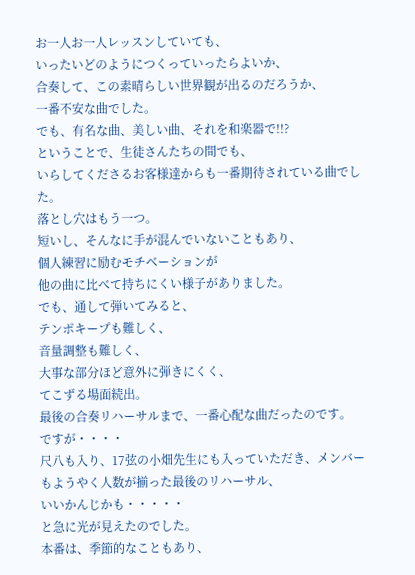お一人お一人レッスンしていても、
いったいどのようにつくっていったらよいか、
合奏して、この素晴らしい世界観が出るのだろうか、
一番不安な曲でした。
でも、有名な曲、美しい曲、それを和楽器で!!?
ということで、生徒さんたちの間でも、
いらしてくださるお客様達からも一番期待されている曲でした。
落とし穴はもう一つ。
短いし、そんなに手が混んでいないこともあり、
個人練習に励むモチベーションが
他の曲に比べて持ちにくい様子がありました。
でも、通して弾いてみると、
テンポキープも難しく、
音量調整も難しく、
大事な部分ほど意外に弾きにくく、
てこずる場面続出。
最後の合奏リハーサルまで、一番心配な曲だったのです。
ですが・・・・
尺八も入り、17弦の小畑先生にも入っていただき、メンバーもようやく人数が揃った最後のリハーサル、
いいかんじかも・・・・・
と急に光が見えたのでした。
本番は、季節的なこともあり、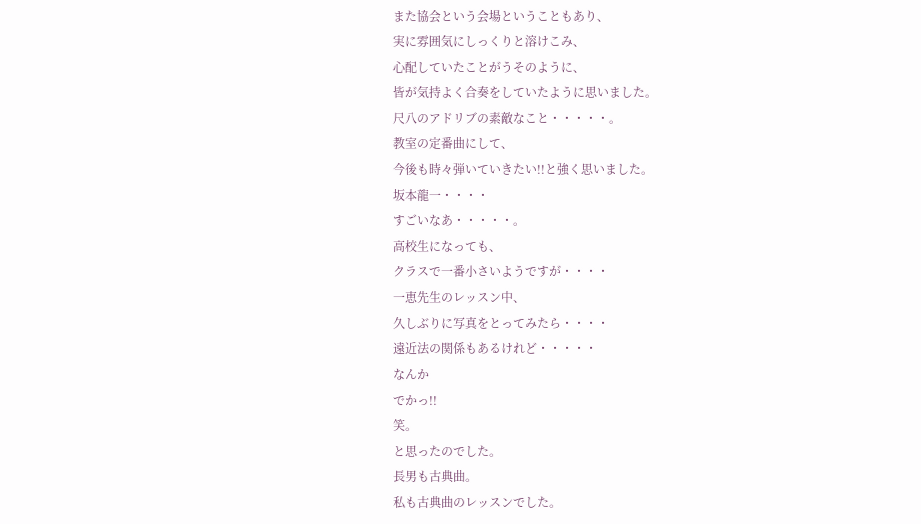また協会という会場ということもあり、
実に雰囲気にしっくりと溶けこみ、
心配していたことがうそのように、
皆が気持よく合奏をしていたように思いました。
尺八のアドリブの素敵なこと・・・・・。
教室の定番曲にして、
今後も時々弾いていきたい!!と強く思いました。
坂本龍一・・・・
すごいなあ・・・・・。
高校生になっても、
クラスで一番小さいようですが・・・・
一恵先生のレッスン中、
久しぶりに写真をとってみたら・・・・
遠近法の関係もあるけれど・・・・・
なんか
でかっ!!
笑。
と思ったのでした。
長男も古典曲。
私も古典曲のレッスンでした。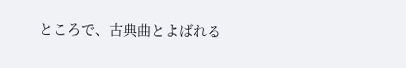ところで、古典曲とよばれる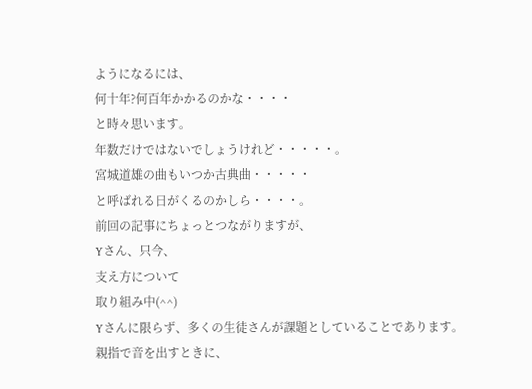ようになるには、
何十年?何百年かかるのかな・・・・
と時々思います。
年数だけではないでしょうけれど・・・・・。
宮城道雄の曲もいつか古典曲・・・・・
と呼ばれる日がくるのかしら・・・・。
前回の記事にちょっとつながりますが、
Yさん、只今、
支え方について
取り組み中(^^)
Yさんに限らず、多くの生徒さんが課題としていることであります。
親指で音を出すときに、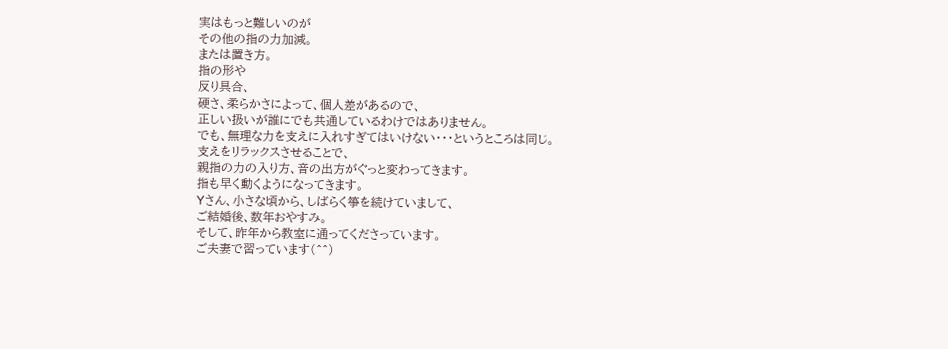実はもっと難しいのが
その他の指の力加減。
または置き方。
指の形や
反り具合、
硬さ、柔らかさによって、個人差があるので、
正しい扱いが誰にでも共通しているわけではありません。
でも、無理な力を支えに入れすぎてはいけない・・・というところは同じ。
支えをリラックスさせることで、
親指の力の入り方、音の出方がぐっと変わってきます。
指も早く動くようになってきます。
Yさん、小さな頃から、しばらく箏を続けていまして、
ご結婚後、数年おやすみ。
そして、昨年から教室に通ってくださっています。
ご夫妻で習っています(^^)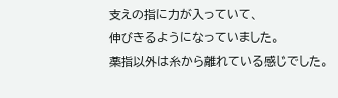支えの指に力が入っていて、
伸びきるようになっていました。
薬指以外は糸から離れている感じでした。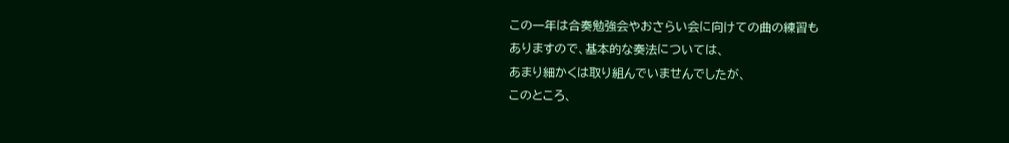この一年は合奏勉強会やおさらい会に向けての曲の練習も
ありますので、基本的な奏法については、
あまり細かくは取り組んでいませんでしたが、
このところ、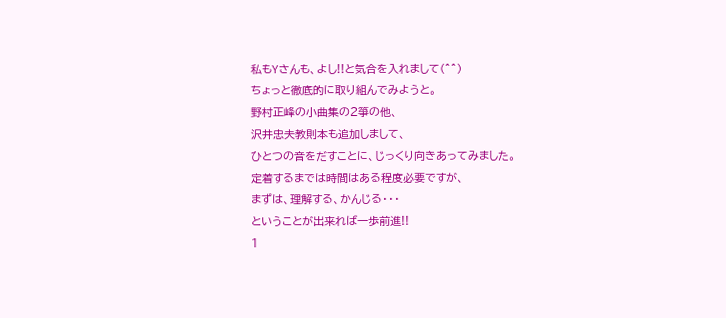私もYさんも、よし!!と気合を入れまして(^^)
ちょっと徹底的に取り組んでみようと。
野村正峰の小曲集の2箏の他、
沢井忠夫教則本も追加しまして、
ひとつの音をだすことに、じっくり向きあってみました。
定着するまでは時間はある程度必要ですが、
まずは、理解する、かんじる・・・
ということが出来れば一歩前進!!
1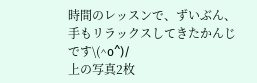時間のレッスンで、ずいぶん、手もリラックスしてきたかんじです\(^o^)/
上の写真2枚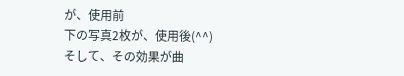が、使用前
下の写真2枚が、使用後(^^)
そして、その効果が曲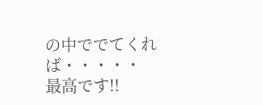の中ででてくれば・・・・・
最高です!!